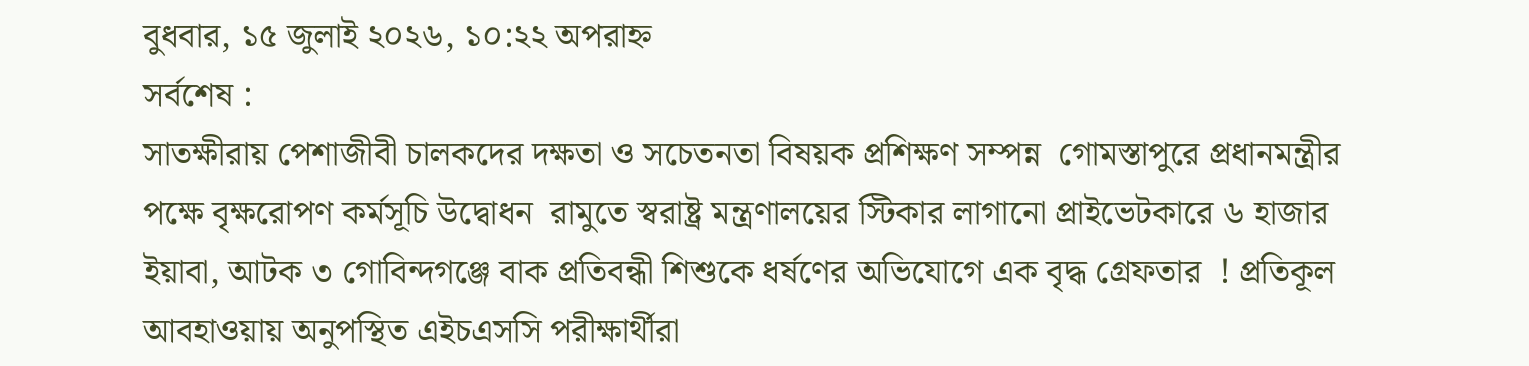বুধবার, ১৫ জুলাই ২০২৬, ১০:২২ অপরাহ্ন
সর্বশেষ :
সাতক্ষীরায় পেশাজীবী চালকদের দক্ষতা ও সচেতনতা বিষয়ক প্রশিক্ষণ সম্পন্ন  গোমস্তাপুরে প্রধানমন্ত্রীর পক্ষে বৃক্ষরোপণ কর্মসূচি উদ্বোধন  রামুতে স্বরাষ্ট্র মন্ত্রণালয়ের স্টিকার লাগানো প্রাইভেটকারে ৬ হাজার ইয়াবা, আটক ৩ গোবিন্দগঞ্জে বাক প্রতিবন্ধী শিশুকে ধর্ষণের অভিযোগে এক বৃদ্ধ গ্রেফতার  ! প্রতিকূল আবহাওয়ায় অনুপস্থিত এইচএসসি পরীক্ষার্থীরা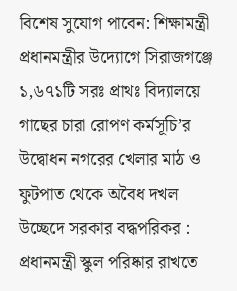বিশেষ সুযোগ পাবেন: শিক্ষামন্ত্রী প্রধানমন্ত্রীর উদ্যোগে সিরাজগঞ্জে ১,৬৭১টি সরঃ প্রাথঃ বিদ্যালয়ে গাছের চারা রোপণ কর্মসূচি’র উদ্বোধন নগরের খেলার মাঠ ও ফুটপাত থেকে অবৈধ দখল উচ্ছেদে সরকার বদ্ধপরিকর : প্রধানমন্ত্রী স্কুল পরিষ্কার রাখতে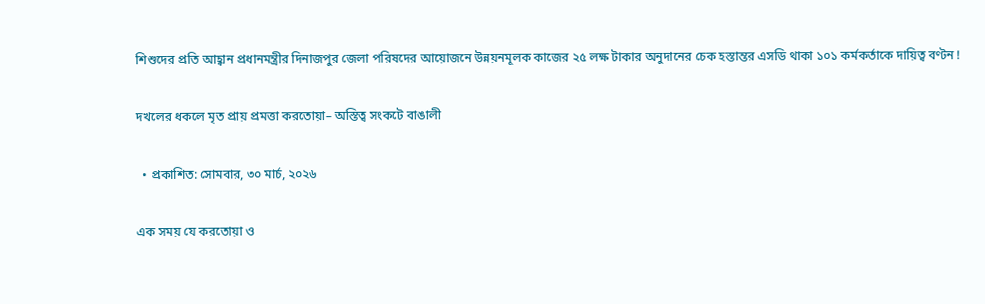শিশুদের প্রতি আহ্বান প্রধানমন্ত্রীর দিনাজপুর জেলা পরিষদের আয়োজনে উন্নয়নমূলক কাজের ২৫ লক্ষ টাকার অনুদানের চেক হস্তান্তর এসডি থাকা ১০১ কর্মকর্তাকে দায়িত্ব বণ্টন !

দখলের ধকলে মৃত প্রায় প্রমত্তা করতোয়া– অস্তিত্ব সংকটে বাঙালী

  • প্রকাশিত: সোমবার, ৩০ মার্চ, ২০২৬

এক সময় যে করতোয়া ও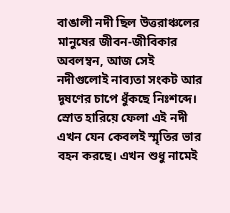বাঙালী নদী ছিল উত্তরাঞ্চলের মানুষের জীবন-জীবিকার অবলম্বন, আজ সেই নদীগুলোই নাব্যতা সংকট আর দূষণের চাপে ধুঁকছে নিঃশব্দে। স্রোত হারিয়ে ফেলা এই নদী এখন যেন কেবলই স্মৃতির ভার বহন করছে। এখন শুধু নামেই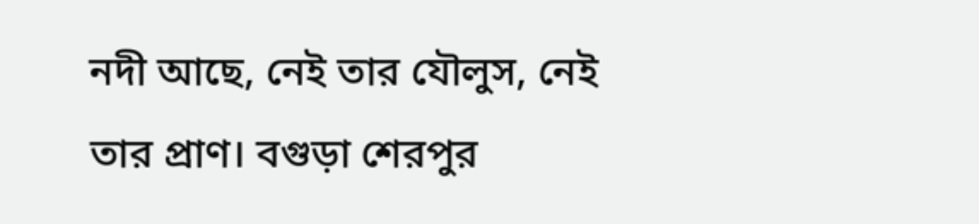নদী আছে, নেই তার যৌলুস, নেই তার প্রাণ। বগুড়া শেরপুর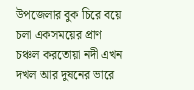উপজেলার বুক চিরে বয়ে চলা একসময়ের প্রাণ চঞ্চল করতোয়া নদী এখন দখল আর দুষনের ভারে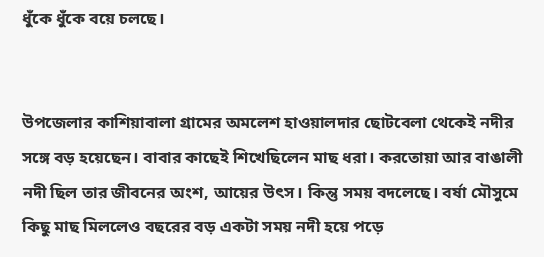ধুঁকে ধুঁকে বয়ে চলছে।


উপজেলার কাশিয়াবালা গ্রামের অমলেশ হাওয়ালদার ছোটবেলা থেকেই নদীর সঙ্গে বড় হয়েছেন। বাবার কাছেই শিখেছিলেন মাছ ধরা। করতোয়া আর বাঙালী নদী ছিল তার জীবনের অংশ, আয়ের উৎস। কিন্তু সময় বদলেছে। বর্ষা মৌসুমে কিছু মাছ মিললেও বছরের বড় একটা সময় নদী হয়ে পড়ে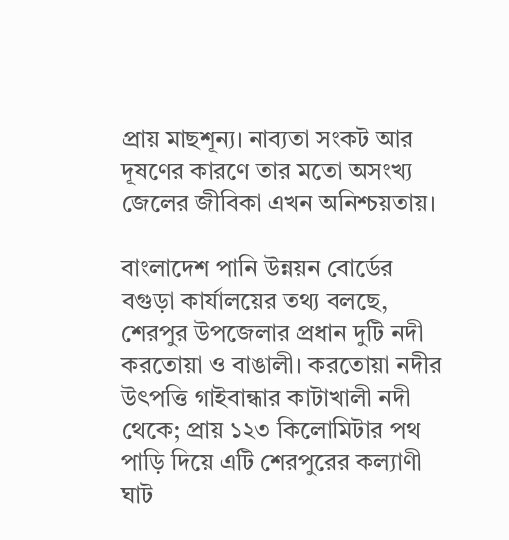প্রায় মাছশূন্য। নাব্যতা সংকট আর দূষণের কারণে তার মতো অসংখ্য জেলের জীবিকা এখন অনিশ্চয়তায়।

বাংলাদেশ পানি উন্নয়ন বোর্ডের বগুড়া কার্যালয়ের তথ্য বলছে, শেরপুর উপজেলার প্রধান দুটি নদী করতোয়া ও বাঙালী। করতোয়া নদীর উৎপত্তি গাইবান্ধার কাটাখালী নদী থেকে; প্রায় ১২৩ কিলোমিটার পথ পাড়ি দিয়ে এটি শেরপুরের কল্যাণী ঘাট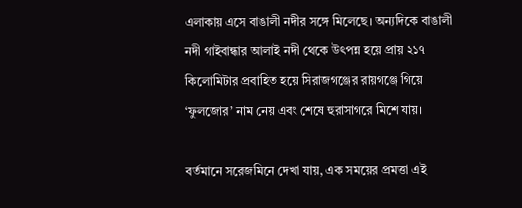এলাকায় এসে বাঙালী নদীর সঙ্গে মিলেছে। অন্যদিকে বাঙালী নদী গাইবান্ধার আলাই নদী থেকে উৎপন্ন হয়ে প্রায় ২১৭ কিলোমিটার প্রবাহিত হয়ে সিরাজগঞ্জের রায়গঞ্জে গিয়ে ‘ফুলজোর’ নাম নেয় এবং শেষে হুরাসাগরে মিশে যায়।

বর্তমানে সরেজমিনে দেখা যায়, এক সময়ের প্রমত্তা এই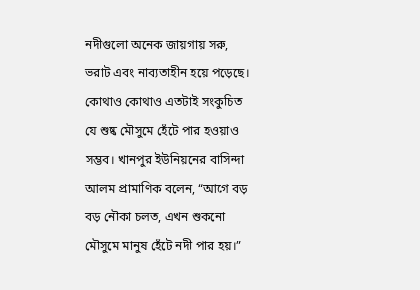নদীগুলো অনেক জায়গায় সরু, ভরাট এবং নাব্যতাহীন হয়ে পড়েছে। কোথাও কোথাও এতটাই সংকুচিত যে শুষ্ক মৌসুমে হেঁটে পার হওয়াও সম্ভব। খানপুর ইউনিয়নের বাসিন্দা আলম প্রামাণিক বলেন, “আগে বড় বড় নৌকা চলত, এখন শুকনো মৌসুমে মানুষ হেঁটে নদী পার হয়।”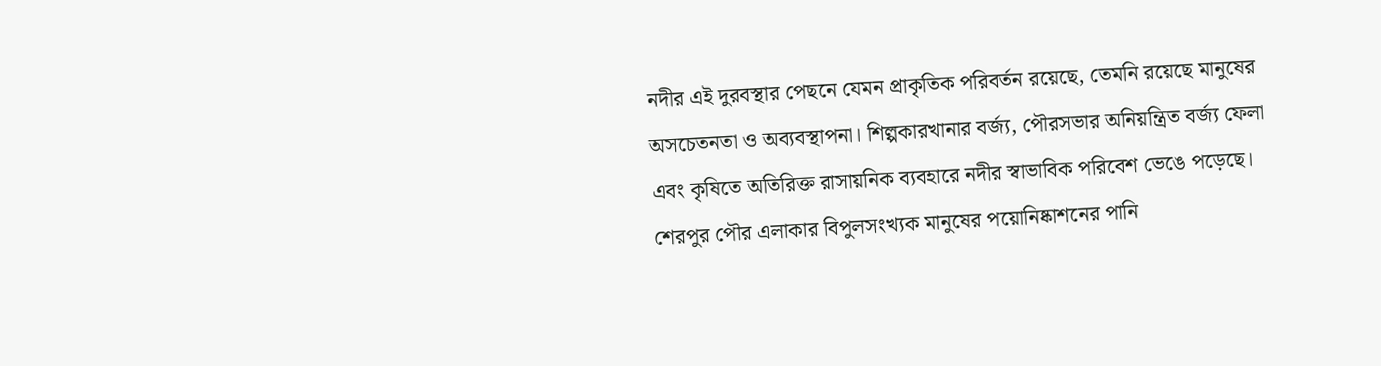নদীর এই দুরবস্থার পেছনে যেমন প্রাকৃতিক পরিবর্তন রয়েছে, তেমনি রয়েছে মানুষের অসচেতনতা ও অব্যবস্থাপনা। শিল্পকারখানার বর্জ্য, পৌরসভার অনিয়ন্ত্রিত বর্জ্য ফেলা এবং কৃষিতে অতিরিক্ত রাসায়নিক ব্যবহারে নদীর স্বাভাবিক পরিবেশ ভেঙে পড়েছে। শেরপুর পৌর এলাকার বিপুলসংখ্যক মানুষের পয়োনিষ্কাশনের পানি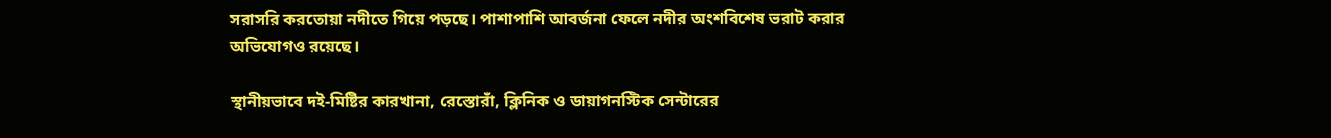সরাসরি করতোয়া নদীতে গিয়ে পড়ছে। পাশাপাশি আবর্জনা ফেলে নদীর অংশবিশেষ ভরাট করার অভিযোগও রয়েছে।

স্থানীয়ভাবে দই-মিষ্টির কারখানা, রেস্তোরাঁ, ক্লিনিক ও ডায়াগনস্টিক সেন্টারের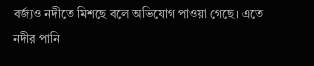বর্জ্যও নদীতে মিশছে বলে অভিযোগ পাওয়া গেছে। এতে নদীর পানি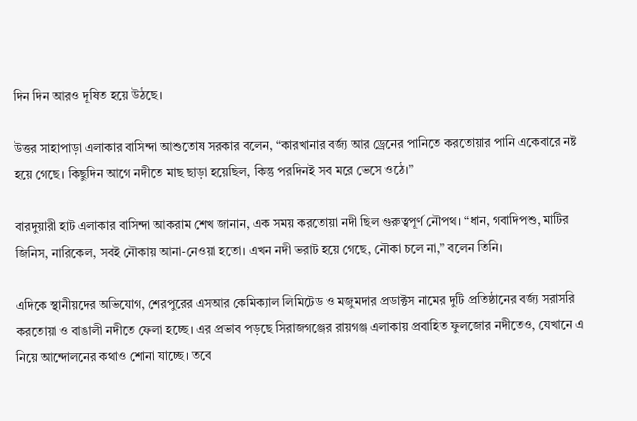দিন দিন আরও দূষিত হয়ে উঠছে।

উত্তর সাহাপাড়া এলাকার বাসিন্দা আশুতোষ সরকার বলেন, “কারখানার বর্জ্য আর ড্রেনের পানিতে করতোয়ার পানি একেবারে নষ্ট হয়ে গেছে। কিছুদিন আগে নদীতে মাছ ছাড়া হয়েছিল, কিন্তু পরদিনই সব মরে ভেসে ওঠে।”

বারদুয়ারী হাট এলাকার বাসিন্দা আকরাম শেখ জানান, এক সময় করতোয়া নদী ছিল গুরুত্বপূর্ণ নৌপথ। “ধান, গবাদিপশু, মাটির জিনিস, নারিকেল, সবই নৌকায় আনা-নেওয়া হতো। এখন নদী ভরাট হয়ে গেছে, নৌকা চলে না,” বলেন তিনি।

এদিকে স্থানীয়দের অভিযোগ, শেরপুরের এসআর কেমিক্যাল লিমিটেড ও মজুমদার প্রডাক্টস নামের দুটি প্রতিষ্ঠানের বর্জ্য সরাসরি করতোয়া ও বাঙালী নদীতে ফেলা হচ্ছে। এর প্রভাব পড়ছে সিরাজগঞ্জের রায়গঞ্জ এলাকায় প্রবাহিত ফুলজোর নদীতেও, যেখানে এ নিয়ে আন্দোলনের কথাও শোনা যাচ্ছে। তবে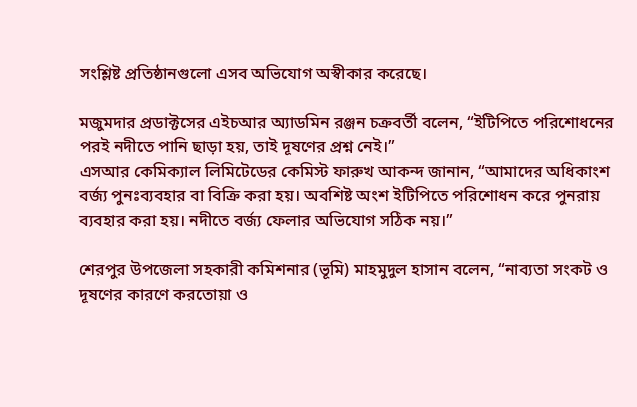সংশ্লিষ্ট প্রতিষ্ঠানগুলো এসব অভিযোগ অস্বীকার করেছে।

মজুমদার প্রডাক্টসের এইচআর অ্যাডমিন রঞ্জন চক্রবর্তী বলেন, “ইটিপিতে পরিশোধনের পরই নদীতে পানি ছাড়া হয়, তাই দূষণের প্রশ্ন নেই।”
এসআর কেমিক্যাল লিমিটেডের কেমিস্ট ফারুখ আকন্দ জানান, “আমাদের অধিকাংশ বর্জ্য পুনঃব্যবহার বা বিক্রি করা হয়। অবশিষ্ট অংশ ইটিপিতে পরিশোধন করে পুনরায় ব্যবহার করা হয়। নদীতে বর্জ্য ফেলার অভিযোগ সঠিক নয়।”

শেরপুর উপজেলা সহকারী কমিশনার (ভূমি) মাহমুদুল হাসান বলেন, “নাব্যতা সংকট ও দূষণের কারণে করতোয়া ও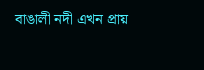বাঙালী নদী এখন প্রায়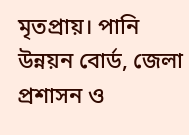মৃতপ্রায়। পানি উন্নয়ন বোর্ড, জেলা প্রশাসন ও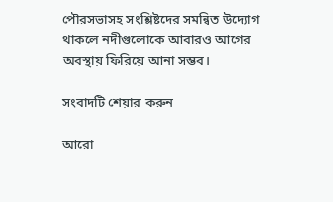পৌরসভাসহ সংশ্লিষ্টদের সমন্বিত উদ্যোগ থাকলে নদীগুলোকে আবারও আগের অবস্থায় ফিরিয়ে আনা সম্ভব।

সংবাদটি শেয়ার করুন

আরো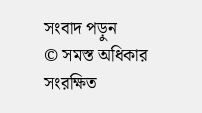সংবাদ পড়ুন
© সমস্ত অধিকার সংরক্ষিত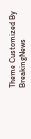Theme Customized By BreakingNews